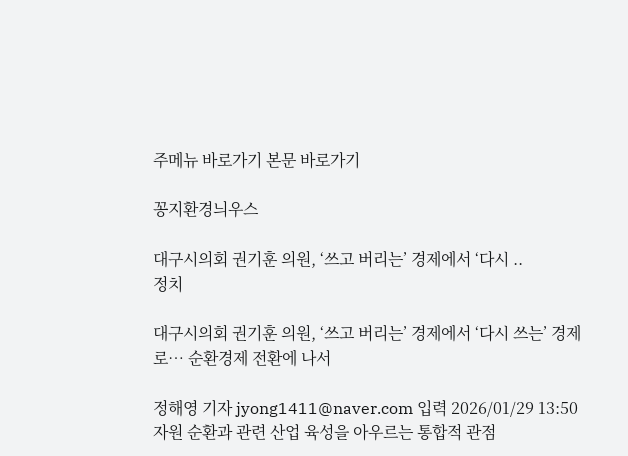주메뉴 바로가기 본문 바로가기

꽁지환경늬우스

대구시의회 권기훈 의원, ‘쓰고 버리는’ 경제에서 ‘다시 ..
정치

대구시의회 권기훈 의원, ‘쓰고 버리는’ 경제에서 ‘다시 쓰는’ 경제로… 순환경제 전환에 나서

정해영 기자 jyong1411@naver.com 입력 2026/01/29 13:50
자원 순환과 관련 산업 육성을 아우르는 통합적 관점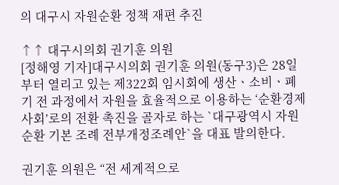의 대구시 자원순환 정책 재편 추진

↑↑ 대구시의회 권기훈 의원
[정해영 기자]대구시의회 권기훈 의원(동구3)은 28일부터 열리고 있는 제322회 임시회에 생산ㆍ소비ㆍ폐기 전 과정에서 자원을 효율적으로 이용하는 ‘순환경제사회’로의 전환 촉진을 골자로 하는 `대구광역시 자원순환 기본 조례 전부개정조례안`을 대표 발의한다.

권기훈 의원은 “전 세계적으로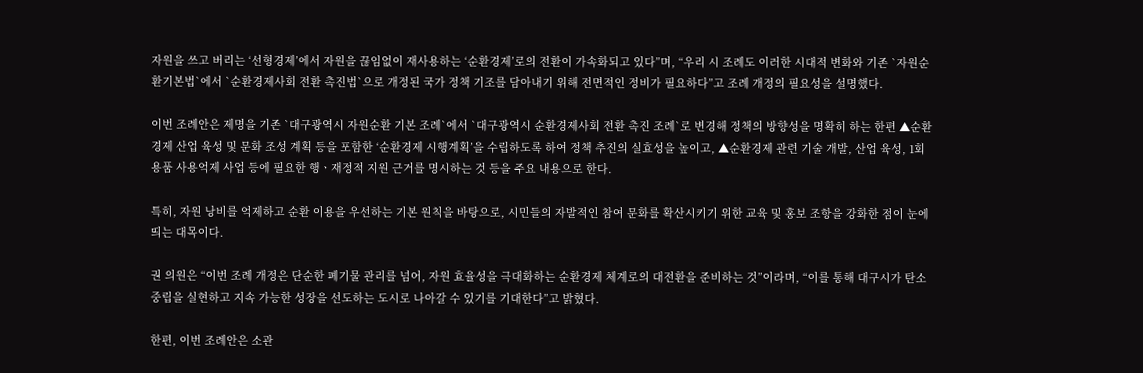자원을 쓰고 버리는 ‘선형경제’에서 자원을 끊임없이 재사용하는 ‘순환경제’로의 전환이 가속화되고 있다”며, “우리 시 조례도 이러한 시대적 변화와 기존 `자원순환기본법`에서 `순환경제사회 전환 촉진법`으로 개정된 국가 정책 기조를 담아내기 위해 전면적인 정비가 필요하다”고 조례 개정의 필요성을 설명했다.

이번 조례안은 제명을 기존 `대구광역시 자원순환 기본 조례`에서 `대구광역시 순환경제사회 전환 촉진 조례`로 변경해 정책의 방향성을 명확히 하는 한편 ▲순환경제 산업 육성 및 문화 조성 계획 등을 포함한 ‘순환경제 시행계획’을 수립하도록 하여 정책 추진의 실효성을 높이고, ▲순환경제 관련 기술 개발, 산업 육성, 1회용품 사용억제 사업 등에 필요한 행ㆍ재정적 지원 근거를 명시하는 것 등을 주요 내용으로 한다.

특히, 자원 낭비를 억제하고 순환 이용을 우선하는 기본 원칙을 바탕으로, 시민들의 자발적인 참여 문화를 확산시키기 위한 교육 및 홍보 조항을 강화한 점이 눈에 띄는 대목이다.

권 의원은 “이번 조례 개정은 단순한 폐기물 관리를 넘어, 자원 효율성을 극대화하는 순환경제 체계로의 대전환을 준비하는 것”이라며, “이를 통해 대구시가 탄소 중립을 실현하고 지속 가능한 성장을 선도하는 도시로 나아갈 수 있기를 기대한다”고 밝혔다.

한편, 이번 조례안은 소관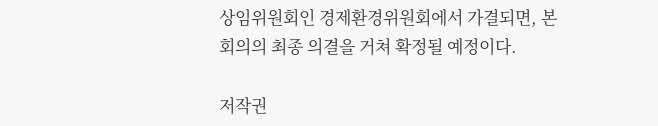상임위원회인 경제환경위원회에서 가결되면, 본회의의 최종 의결을 거쳐 확정될 예정이다.

저작권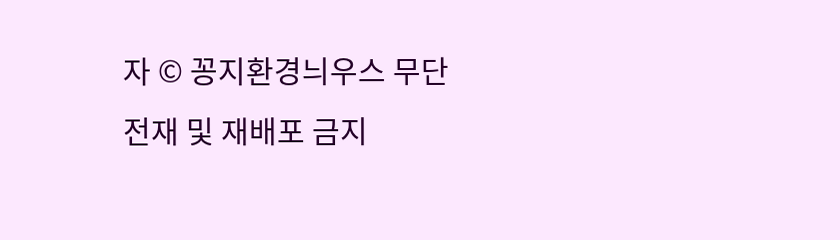자 © 꽁지환경늬우스 무단전재 및 재배포 금지